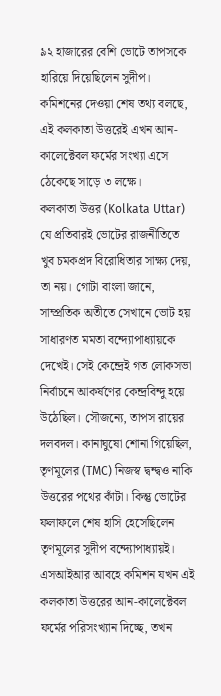৯২ হাজারের বেশি ভোটে তাপসকে হারিয়ে দিয়েছিলেন সুদীপ। কমিশনের দেওয়া শেষ তথ্য বলছে, এই কলকাতা উত্তরেই এখন আন-কালেক্টেবল ফর্মের সংখ্যা এসে ঠেকেছে সাড়ে ৩ লক্ষে।
কলকাতা উত্তর (Kolkata Uttar) যে প্রতিবারই ভোটের রাজনীতিতে খুব চমকপ্রদ বিরোধিতার সাক্ষ্য দেয়, তা নয়। গোটা বাংলা জানে, সাম্প্রতিক অতীতে সেখানে ভোট হয় সাধারণত মমতা বন্দ্যোপাধ্যায়কে দেখেই। সেই কেন্দ্রেই গত লোকসভা নির্বাচনে আকর্ষণের কেন্দ্রবিন্দু হয়ে উঠেছিল। সৌজন্যে, তাপস রায়ের দলবদল। কানাঘুষো শোনা গিয়েছিল, তৃণমূলের (TMC) নিজস্ব দ্বন্দ্বও নাকি উত্তরের পথের কাঁটা। কিন্তু ভোটের ফলাফলে শেষ হাসি হেসেছিলেন তৃণমূলের সুদীপ বন্দ্যোপাধ্যায়ই। এসআইআর আবহে কমিশন যখন এই কলকাতা উত্তরের আন-কালেক্টেবল ফর্মের পরিসংখ্যান দিচ্ছে, তখন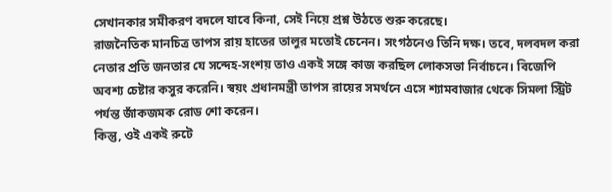সেখানকার সমীকরণ বদলে যাবে কিনা, সেই নিয়ে প্রশ্ন উঠতে শুরু করেছে।
রাজনৈতিক মানচিত্র তাপস রায় হাতের তালুর মতোই চেনেন। সংগঠনেও তিনি দক্ষ। তবে, দলবদল করা নেতার প্রতি জনতার যে সন্দেহ-সংশয় তাও একই সঙ্গে কাজ করছিল লোকসভা নির্বাচনে। বিজেপি অবশ্য চেষ্টার কসুর করেনি। স্বয়ং প্রধানমন্ত্রী তাপস রায়ের সমর্থনে এসে শ্যামবাজার থেকে সিমলা স্ট্রিট পর্যন্ত জাঁকজমক রোড শো করেন।
কিন্তু, ওই একই রুটে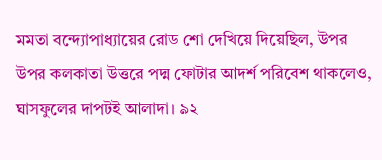মমতা বন্দ্যোপাধ্যায়ের রোড শো দেখিয়ে দিয়েছিল, উপর উপর কলকাতা উত্তরে পদ্ম ফোটার আদর্শ পরিবেশ থাকলেও, ঘাসফুলের দাপটই আলাদা। ৯২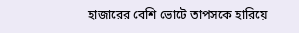হাজারের বেশি ভোটে তাপসকে হারিয়ে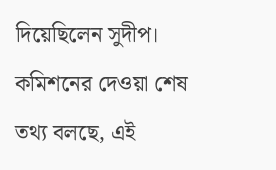দিয়েছিলেন সুদীপ। কমিশনের দেওয়া শেষ তথ্য বলছে, এই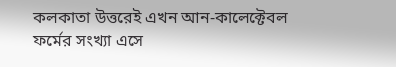কলকাতা উত্তরেই এখন আন-কালেক্টেবল ফর্মের সংখ্যা এসে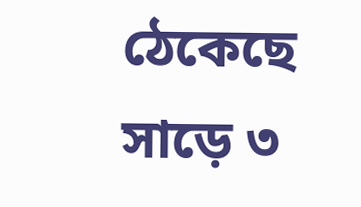ঠেকেছে সাড়ে ৩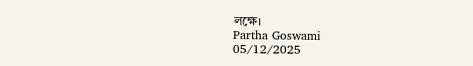লক্ষে।
Partha Goswami
05/12/2025